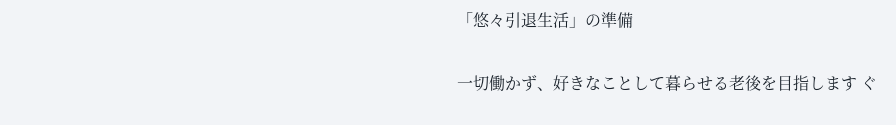「悠々引退生活」の準備

一切働かず、好きなことして暮らせる老後を目指します ぐ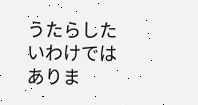うたらしたいわけではありま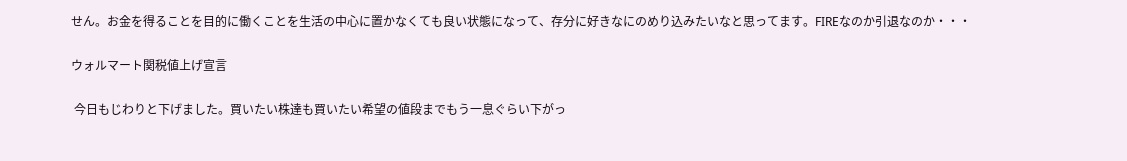せん。お金を得ることを目的に働くことを生活の中心に置かなくても良い状態になって、存分に好きなにのめり込みたいなと思ってます。FIREなのか引退なのか・・・

ウォルマート関税値上げ宣言

 今日もじわりと下げました。買いたい株達も買いたい希望の値段までもう一息ぐらい下がっ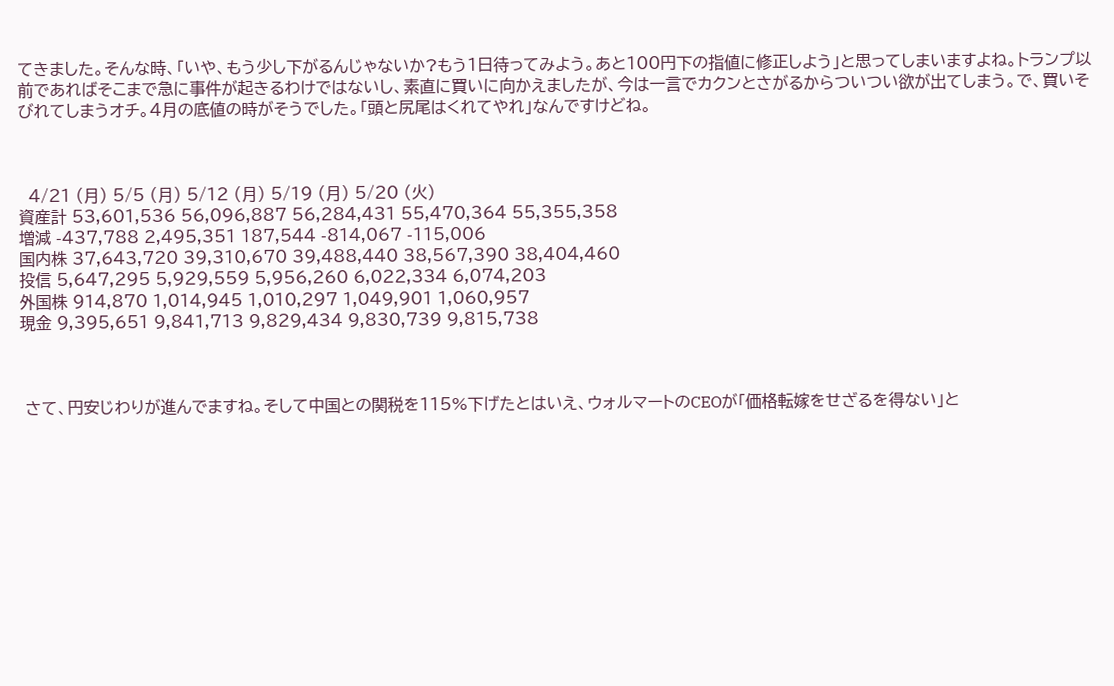てきました。そんな時、「いや、もう少し下がるんじゃないか?もう1日待ってみよう。あと100円下の指値に修正しよう」と思ってしまいますよね。トランプ以前であればそこまで急に事件が起きるわけではないし、素直に買いに向かえましたが、今は一言でカクンとさがるからついつい欲が出てしまう。で、買いそびれてしまうオチ。4月の底値の時がそうでした。「頭と尻尾はくれてやれ」なんですけどね。



  4/21 (月) 5/5 (月) 5/12 (月) 5/19 (月) 5/20 (火)
資産計 53,601,536 56,096,887 56,284,431 55,470,364 55,355,358
増減 -437,788 2,495,351 187,544 -814,067 -115,006
国内株 37,643,720 39,310,670 39,488,440 38,567,390 38,404,460
投信 5,647,295 5,929,559 5,956,260 6,022,334 6,074,203
外国株 914,870 1,014,945 1,010,297 1,049,901 1,060,957
現金 9,395,651 9,841,713 9,829,434 9,830,739 9,815,738



 さて、円安じわりが進んでますね。そして中国との関税を115%下げたとはいえ、ウォルマートのCEOが「価格転嫁をせざるを得ない」と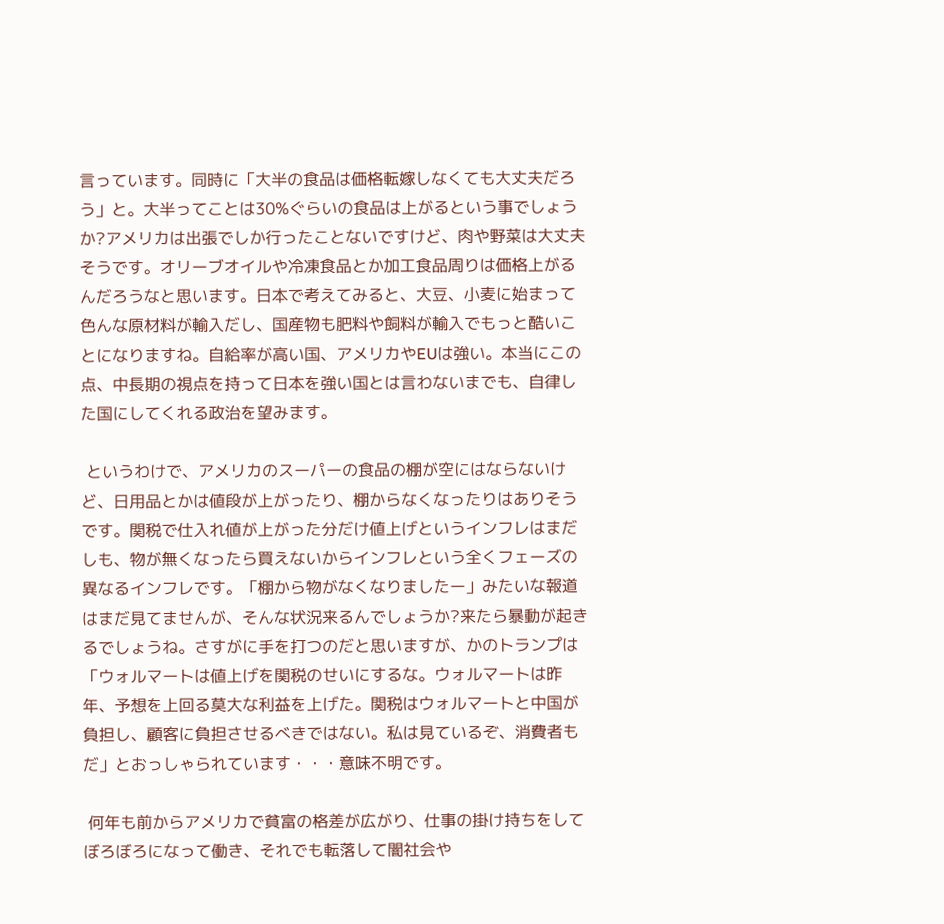言っています。同時に「大半の食品は価格転嫁しなくても大丈夫だろう」と。大半ってことは30%ぐらいの食品は上がるという事でしょうか?アメリカは出張でしか行ったことないですけど、肉や野菜は大丈夫そうです。オリーブオイルや冷凍食品とか加工食品周りは価格上がるんだろうなと思います。日本で考えてみると、大豆、小麦に始まって色んな原材料が輸入だし、国産物も肥料や飼料が輸入でもっと酷いことになりますね。自給率が高い国、アメリカやEUは強い。本当にこの点、中長期の視点を持って日本を強い国とは言わないまでも、自律した国にしてくれる政治を望みます。

 というわけで、アメリカのスーパーの食品の棚が空にはならないけど、日用品とかは値段が上がったり、棚からなくなったりはありそうです。関税で仕入れ値が上がった分だけ値上げというインフレはまだしも、物が無くなったら買えないからインフレという全くフェーズの異なるインフレです。「棚から物がなくなりましたー」みたいな報道はまだ見てませんが、そんな状況来るんでしょうか?来たら暴動が起きるでしょうね。さすがに手を打つのだと思いますが、かのトランプは「ウォルマートは値上げを関税のせいにするな。ウォルマートは昨年、予想を上回る莫大な利益を上げた。関税はウォルマートと中国が負担し、顧客に負担させるべきではない。私は見ているぞ、消費者もだ」とおっしゃられています・・・意味不明です。

 何年も前からアメリカで貧富の格差が広がり、仕事の掛け持ちをしてぼろぼろになって働き、それでも転落して闇社会や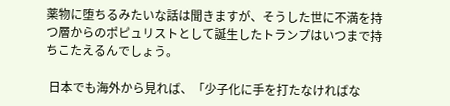薬物に堕ちるみたいな話は聞きますが、そうした世に不満を持つ層からのポピュリストとして誕生したトランプはいつまで持ちこたえるんでしょう。

 日本でも海外から見れば、「少子化に手を打たなければな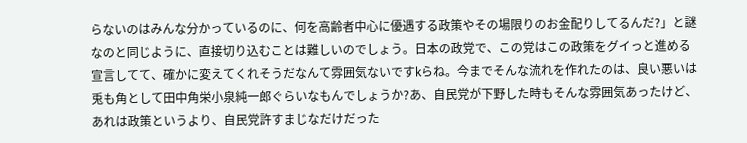らないのはみんな分かっているのに、何を高齢者中心に優遇する政策やその場限りのお金配りしてるんだ?」と謎なのと同じように、直接切り込むことは難しいのでしょう。日本の政党で、この党はこの政策をグイっと進める宣言してて、確かに変えてくれそうだなんて雰囲気ないですkらね。今までそんな流れを作れたのは、良い悪いは兎も角として田中角栄小泉純一郎ぐらいなもんでしょうか?あ、自民党が下野した時もそんな雰囲気あったけど、あれは政策というより、自民党許すまじなだけだった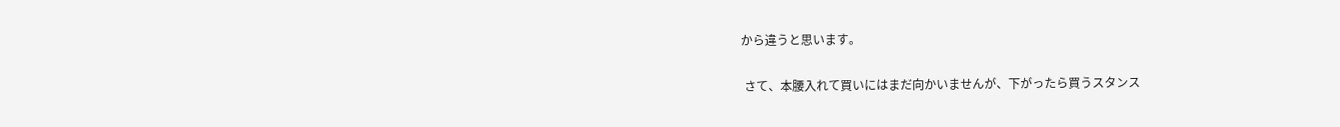から違うと思います。

 さて、本腰入れて買いにはまだ向かいませんが、下がったら買うスタンス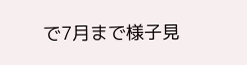で7月まで様子見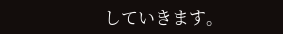していきます。